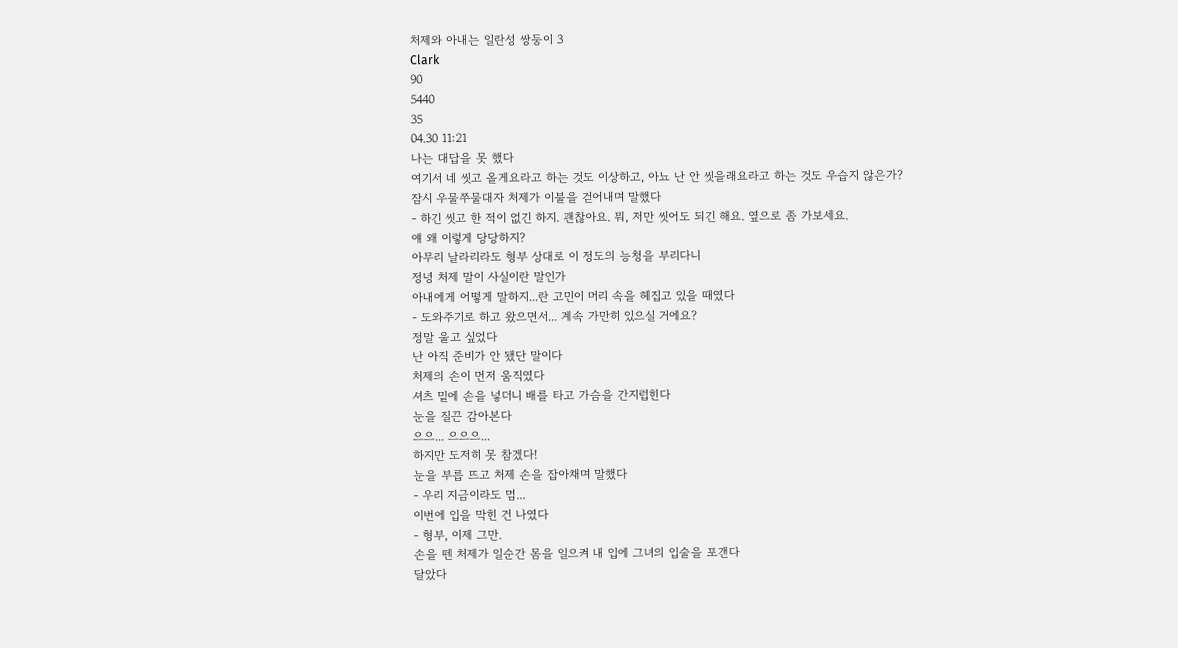처제와 아내는 일란성 쌍둥이 3
Clark
90
5440
35
04.30 11:21
나는 대답을 못 했다
여기서 네 씻고 올게요라고 하는 것도 이상하고, 아뇨 난 안 씻을래요라고 하는 것도 우습지 않은가?
잠시 우물쭈물대자 처제가 이불을 걷어내며 말했다
- 하긴 씻고 한 적이 없긴 하지. 괜찮아요. 뭐, 저만 씻어도 되긴 해요. 옆으로 좀 가보세요.
얘 왜 이렇게 당당하지?
아무리 날라리라도 형부 상대로 이 정도의 능청을 부리다니
정녕 처제 말이 사실이란 말인가
아내에게 어떻게 말하지...란 고민이 머리 속을 헤집고 있을 때였다
- 도와주기로 하고 왔으면서... 계속 가만히 있으실 거에요?
정말 울고 싶었다
난 아직 준비가 안 됐단 말이다
처제의 손이 먼저 움직였다
셔츠 밑에 손을 넣더니 배를 타고 가슴을 간지럽힌다
눈을 질끈 감아본다
으으... 으으으...
하지만 도저히 못 참겠다!
눈을 부릅 뜨고 처제 손을 잡아채며 말했다
- 우리 지금이라도 멈...
이번에 입을 막힌 건 나였다
- 형부, 이제 그만.
손을 뗀 처제가 일순간 몸을 일으켜 내 입에 그녀의 입술을 포갠다
달았다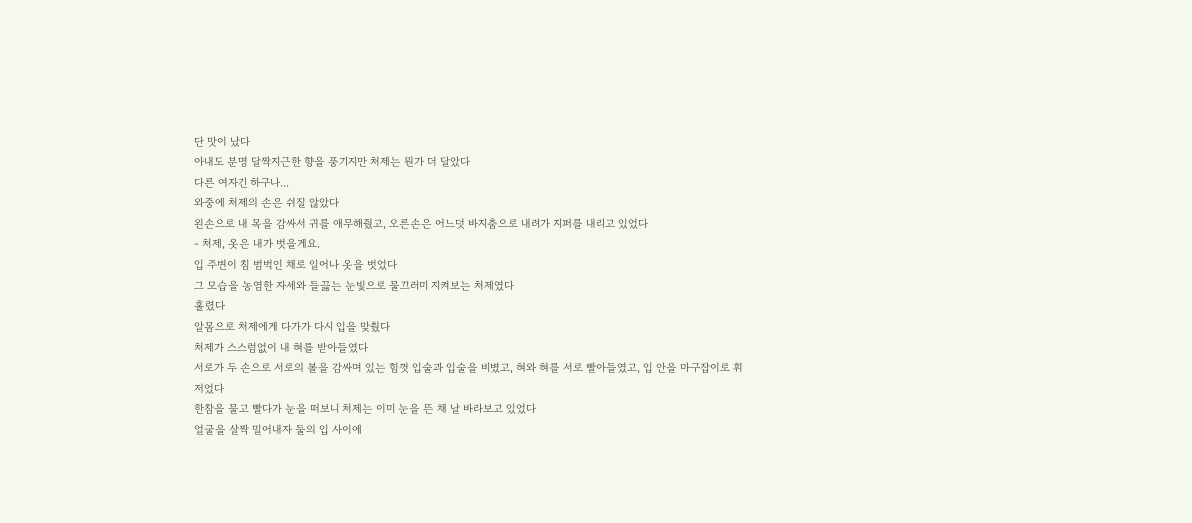단 맛이 났다
아내도 분명 달짝지근한 향을 풍기지만 처제는 뭔가 더 달았다
다른 여자긴 하구나...
와중에 처제의 손은 쉬질 않았다
왼손으로 내 목을 감싸서 귀를 애무해줬고, 오른손은 어느덧 바지춤으로 내려가 지퍼를 내리고 있었다
- 처제, 옷은 내가 벗을게요.
입 주변이 침 범벅인 채로 일어나 옷을 벗었다
그 모습을 농염한 자세와 들끓는 눈빛으로 물끄러미 지켜보는 처제였다
홀렸다
알몸으로 처제에게 다가가 다시 입을 맞췄다
처제가 스스럼없이 내 혀를 받아들였다
서로가 두 손으로 서로의 볼을 감싸며 있는 힘껏 입술과 입술을 비볐고, 혀와 혀를 서로 빨아들였고, 입 안을 마구잡이로 휘저었다
한참을 물고 빨다가 눈을 떠보니 처제는 이미 눈을 뜬 채 날 바라보고 있었다
얼굴을 살짝 밀어내자 둘의 입 사이에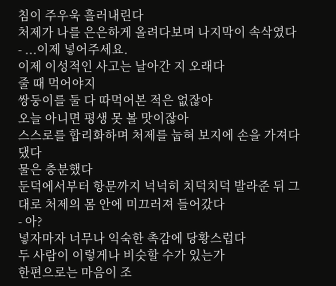침이 주우욱 흘러내린다
처제가 나를 은은하게 올려다보며 나지막이 속삭였다
- ...이제 넣어주세요.
이제 이성적인 사고는 날아간 지 오래다
줄 때 먹어야지
쌍둥이를 둘 다 따먹어본 적은 없잖아
오늘 아니면 평생 못 볼 맛이잖아
스스로를 합리화하며 처제를 눕혀 보지에 손을 가져다댔다
물은 충분했다
둔덕에서부터 항문까지 넉넉히 치덕치덕 발라준 뒤 그대로 처제의 몸 안에 미끄러져 들어갔다
- 아?
넣자마자 너무나 익숙한 촉감에 당황스럽다
두 사람이 이렇게나 비슷할 수가 있는가
한편으로는 마음이 조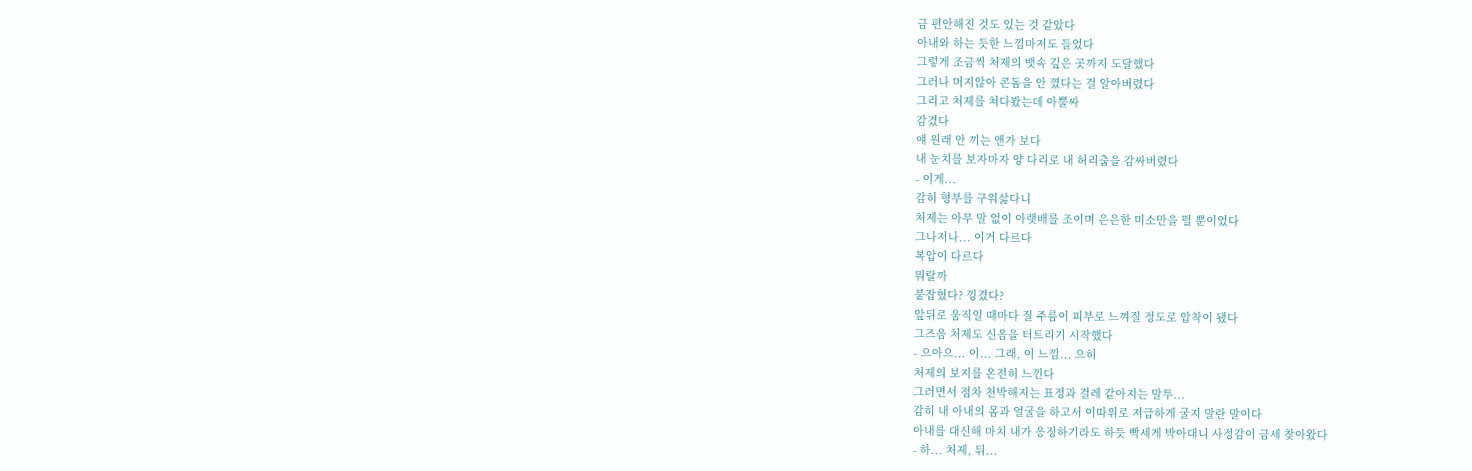금 편안해진 것도 있는 것 같았다
아내와 하는 듯한 느낌마저도 들었다
그렇게 조금씩 처제의 뱃속 깊은 곳까지 도달했다
그러나 머지않아 콘돔을 안 꼈다는 걸 알아버렸다
그리고 처제를 쳐다봤는데 아뿔싸
감겼다
얘 원래 안 끼는 앤가 보다
내 눈치를 보자마자 양 다리로 내 허리춤을 감싸버렸다
- 이게...
감히 형부를 구워삶다니
처제는 아무 말 없이 아랫배를 조이며 은은한 미소만을 띌 뿐이었다
그나저나... 이거 다르다
복압이 다르다
뭐랄까
붙잡혔다? 낑겼다?
앞뒤로 움직일 때마다 질 주름이 피부로 느껴질 정도로 압착이 됐다
그즈음 처제도 신음을 터트리기 시작했다
- 으아으... 이... 그래, 이 느낌... 으히
처제의 보지를 온전히 느낀다
그러면서 점차 천박해지는 표정과 걸레 같아지는 말투...
감히 내 아내의 몸과 얼굴을 하고서 이따위로 저급하게 굴지 말란 말이다
아내를 대신해 마치 내가 응징하기라도 하듯 빡세게 박아대니 사정감이 금세 찾아왔다
- 하... 처제, 뒤...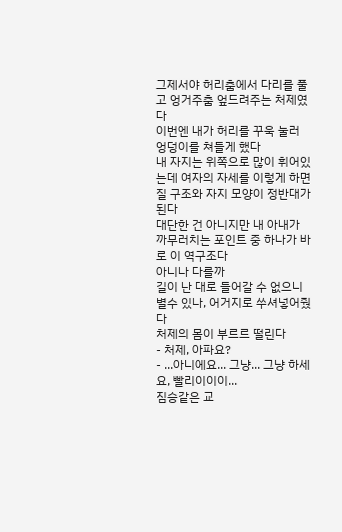그제서야 허리춤에서 다리를 풀고 엉거주춤 엎드려주는 처제였다
이번엔 내가 허리를 꾸욱 눌러 엉덩이를 쳐들게 했다
내 자지는 위쪽으로 많이 휘어있는데 여자의 자세를 이렇게 하면 질 구조와 자지 모양이 정반대가 된다
대단한 건 아니지만 내 아내가 까무러치는 포인트 중 하나가 바로 이 역구조다
아니나 다를까
길이 난 대로 들어갈 수 없으니 별수 있나, 어거지로 쑤셔넣어줬다
처제의 몸이 부르르 떨린다
- 처제, 아파요?
- ...아니에요... 그냥... 그냥 하세요, 빨리이이이...
짐승같은 교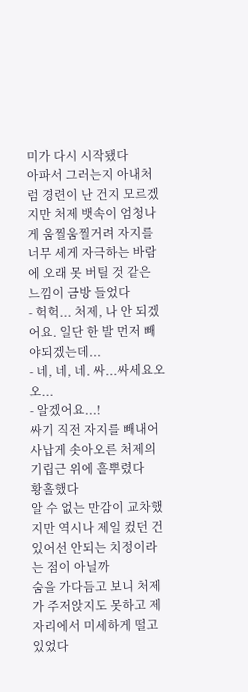미가 다시 시작됐다
아파서 그러는지 아내처럼 경련이 난 건지 모르겠지만 처제 뱃속이 엄청나게 움찔움찔거려 자지를 너무 세게 자극하는 바람에 오래 못 버틸 것 같은 느낌이 금방 들었다
- 헉헉... 처제, 나 안 되겠어요. 일단 한 발 먼저 빼야되겠는데...
- 네, 네, 네. 싸...싸세요오오...
- 알겠어요...!
싸기 직전 자지를 빼내어 사납게 솟아오른 처제의 기립근 위에 흩뿌렸다
황홀했다
알 수 없는 만감이 교차했지만 역시나 제일 컸던 건 있어선 안되는 치정이라는 점이 아닐까
숨을 가다듬고 보니 처제가 주저앉지도 못하고 제자리에서 미세하게 떨고 있었다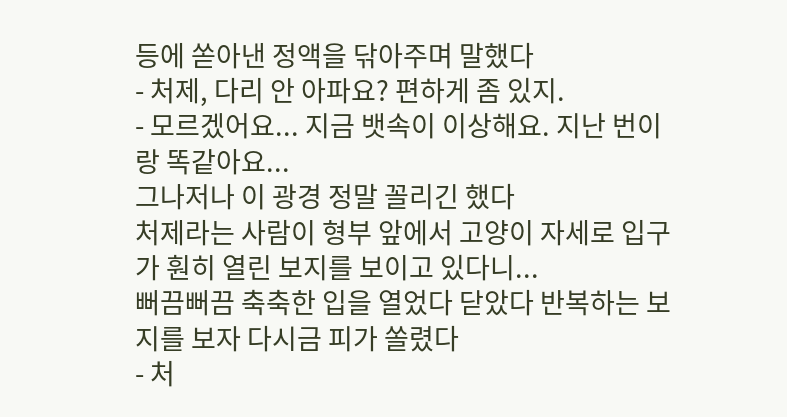등에 쏟아낸 정액을 닦아주며 말했다
- 처제, 다리 안 아파요? 편하게 좀 있지.
- 모르겠어요... 지금 뱃속이 이상해요. 지난 번이랑 똑같아요...
그나저나 이 광경 정말 꼴리긴 했다
처제라는 사람이 형부 앞에서 고양이 자세로 입구가 훤히 열린 보지를 보이고 있다니...
뻐끔뻐끔 축축한 입을 열었다 닫았다 반복하는 보지를 보자 다시금 피가 쏠렸다
- 처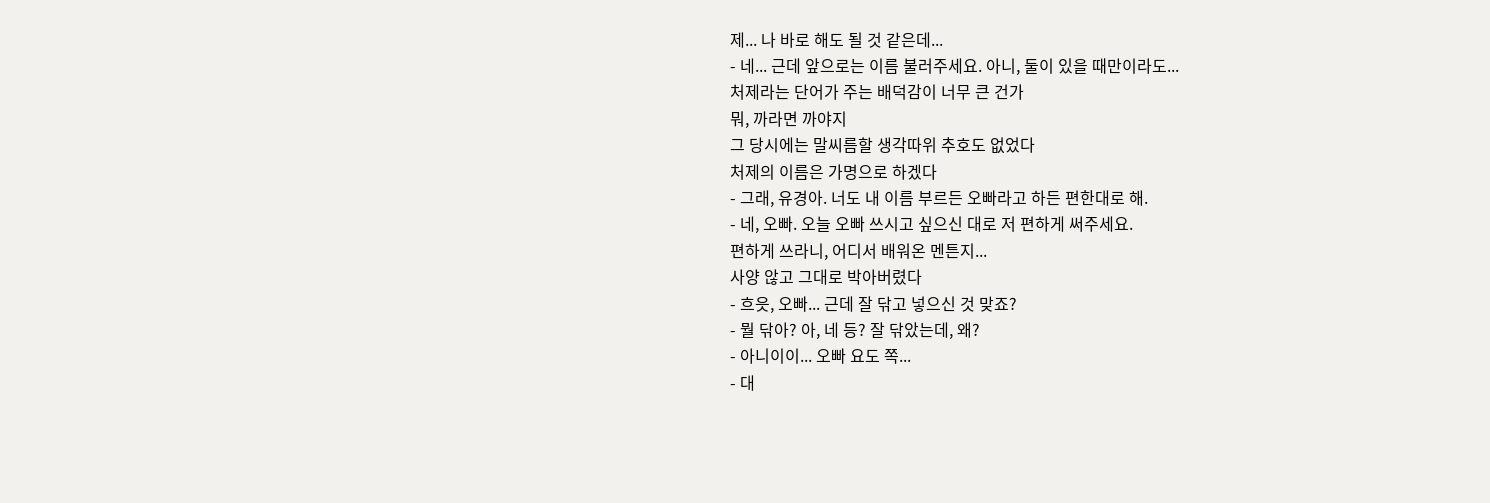제... 나 바로 해도 될 것 같은데...
- 네... 근데 앞으로는 이름 불러주세요. 아니, 둘이 있을 때만이라도...
처제라는 단어가 주는 배덕감이 너무 큰 건가
뭐, 까라면 까야지
그 당시에는 말씨름할 생각따위 추호도 없었다
처제의 이름은 가명으로 하겠다
- 그래, 유경아. 너도 내 이름 부르든 오빠라고 하든 편한대로 해.
- 네, 오빠. 오늘 오빠 쓰시고 싶으신 대로 저 편하게 써주세요.
편하게 쓰라니, 어디서 배워온 멘튼지...
사양 않고 그대로 박아버렸다
- 흐읏, 오빠... 근데 잘 닦고 넣으신 것 맞죠?
- 뭘 닦아? 아, 네 등? 잘 닦았는데, 왜?
- 아니이이... 오빠 요도 쪽...
- 대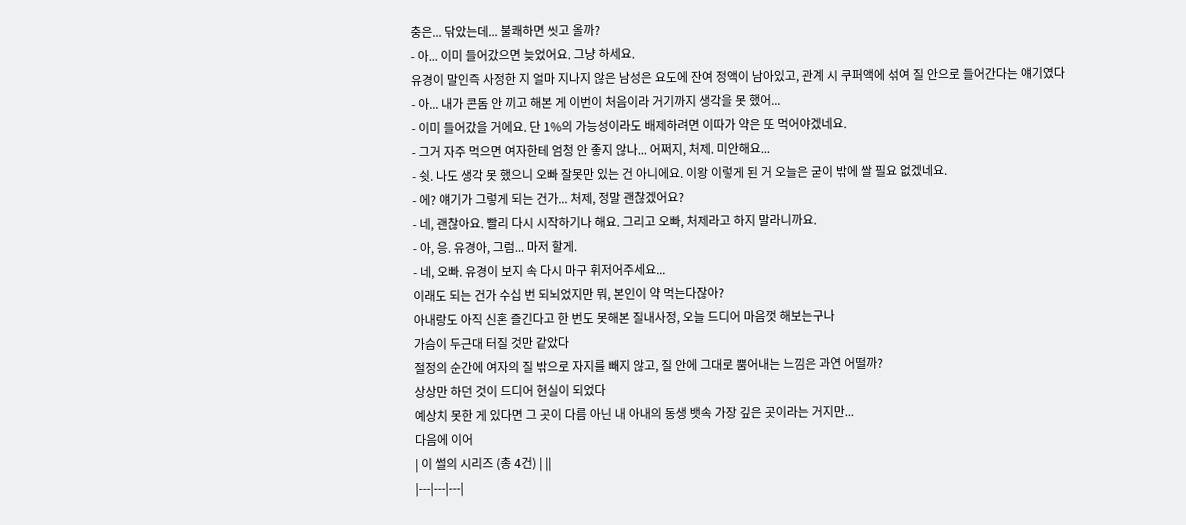충은... 닦았는데... 불쾌하면 씻고 올까?
- 아... 이미 들어갔으면 늦었어요. 그냥 하세요.
유경이 말인즉 사정한 지 얼마 지나지 않은 남성은 요도에 잔여 정액이 남아있고, 관계 시 쿠퍼액에 섞여 질 안으로 들어간다는 얘기였다
- 아... 내가 콘돔 안 끼고 해본 게 이번이 처음이라 거기까지 생각을 못 했어...
- 이미 들어갔을 거에요. 단 1%의 가능성이라도 배제하려면 이따가 약은 또 먹어야겠네요.
- 그거 자주 먹으면 여자한테 엄청 안 좋지 않나... 어쩌지, 처제. 미안해요...
- 쉿. 나도 생각 못 했으니 오빠 잘못만 있는 건 아니에요. 이왕 이렇게 된 거 오늘은 굳이 밖에 쌀 필요 없겠네요.
- 에? 얘기가 그렇게 되는 건가... 처제, 정말 괜찮겠어요?
- 네, 괜찮아요. 빨리 다시 시작하기나 해요. 그리고 오빠, 처제라고 하지 말라니까요.
- 아, 응. 유경아, 그럼... 마저 할게.
- 네, 오빠. 유경이 보지 속 다시 마구 휘저어주세요...
이래도 되는 건가 수십 번 되뇌었지만 뭐, 본인이 약 먹는다잖아?
아내랑도 아직 신혼 즐긴다고 한 번도 못해본 질내사정, 오늘 드디어 마음껏 해보는구나
가슴이 두근대 터질 것만 같았다
절정의 순간에 여자의 질 밖으로 자지를 빼지 않고, 질 안에 그대로 뿜어내는 느낌은 과연 어떨까?
상상만 하던 것이 드디어 현실이 되었다
예상치 못한 게 있다면 그 곳이 다름 아닌 내 아내의 동생 뱃속 가장 깊은 곳이라는 거지만...
다음에 이어
| 이 썰의 시리즈 (총 4건) | ||
|---|---|---|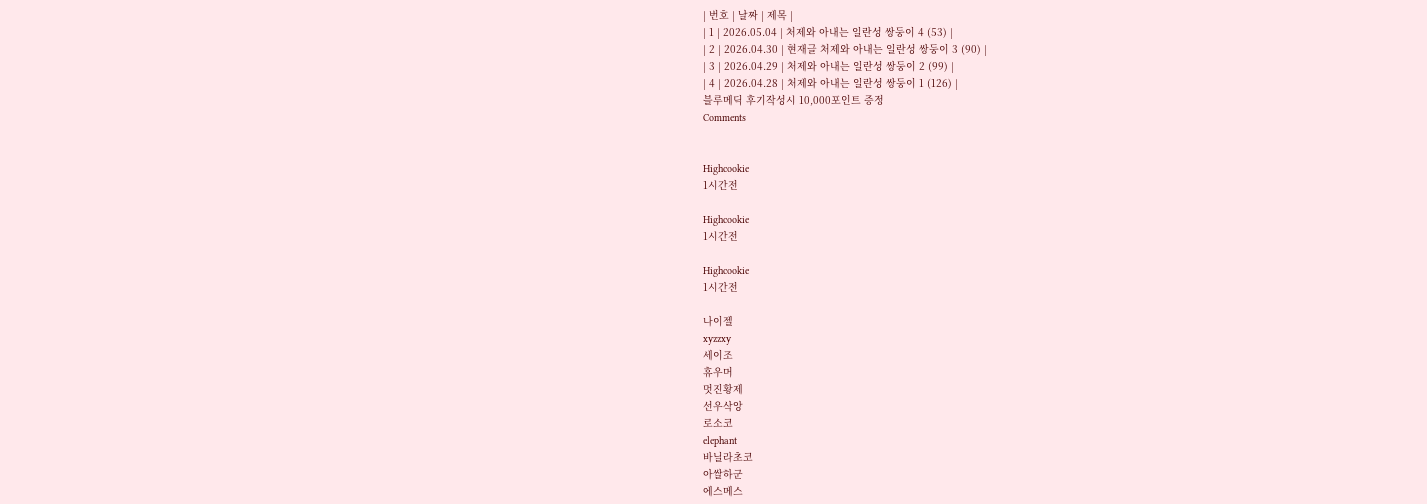| 번호 | 날짜 | 제목 |
| 1 | 2026.05.04 | 처제와 아내는 일란성 쌍둥이 4 (53) |
| 2 | 2026.04.30 | 현재글 처제와 아내는 일란성 쌍둥이 3 (90) |
| 3 | 2026.04.29 | 처제와 아내는 일란성 쌍둥이 2 (99) |
| 4 | 2026.04.28 | 처제와 아내는 일란성 쌍둥이 1 (126) |
블루메딕 후기작성시 10,000포인트 증정
Comments


Highcookie
1시간전

Highcookie
1시간전

Highcookie
1시간전

나이젤
xyzzxy
세이조
휴우머
멋진황제
선우삭앙
로소코
elephant
바닐라초코
아쌀하군
에스메스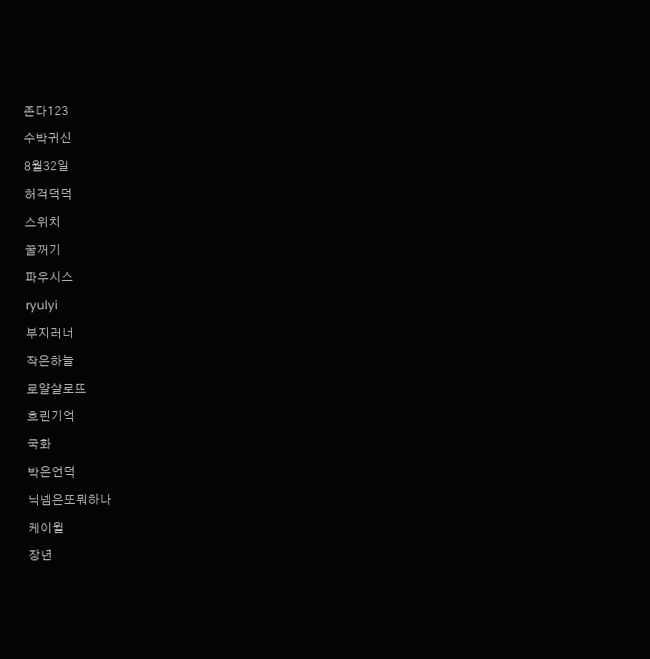존다123
수박귀신
8월32일
허걱덕덕
스위치
꿀꺼기
파우시스
ryulyi
부지러너
작은하늘
로얄샬로뜨
흐린기억
국화
박은언덕
닉넴은또뭐하나
케이윌
장년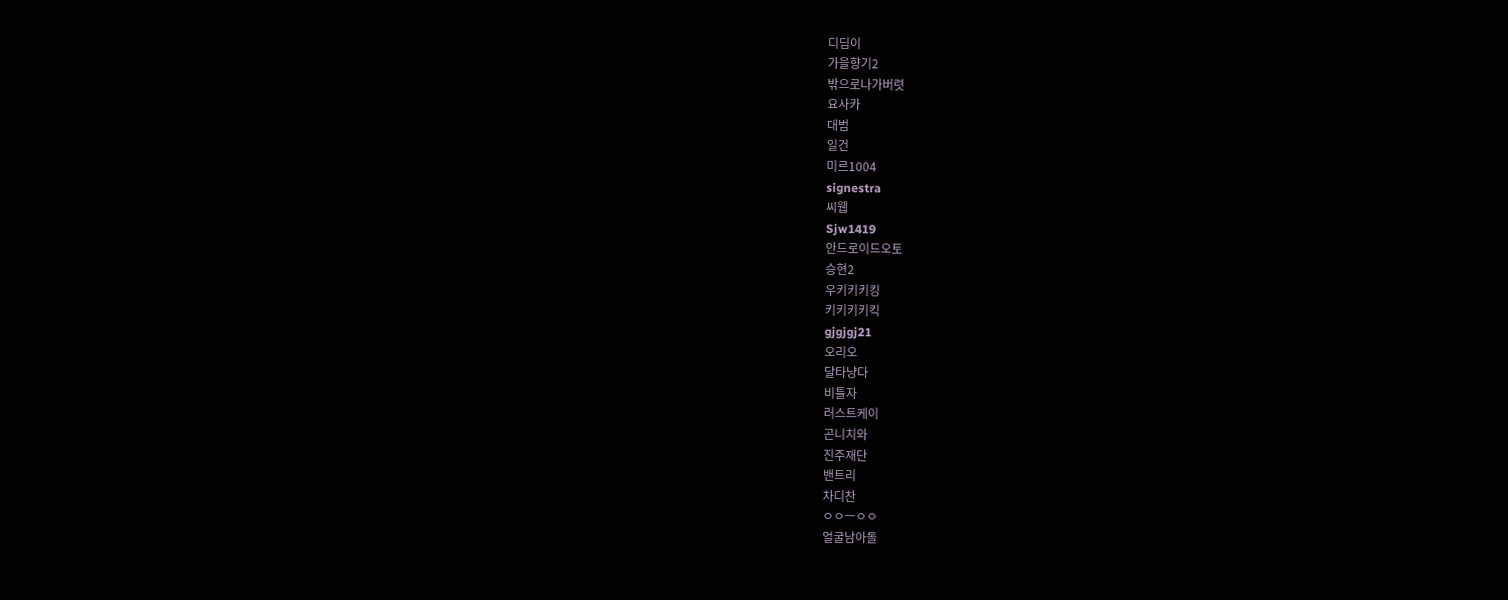디딤이
가을향기2
밖으로나가버렷
요사카
대범
일건
미르1004
signestra
씨웹
Sjw1419
안드로이드오토
승현2
우키키키킹
키키키키킥
gjgjgj21
오리오
달타냥다
비틀자
러스트케이
곤니치와
진주재단
밴트리
차디찬
ㅇㅇㅡㅇㅇ
얼굴남아돌